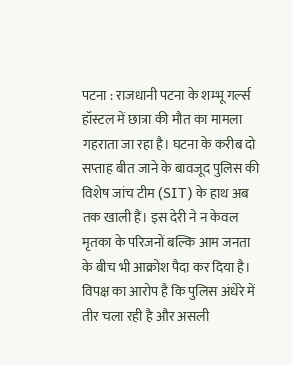पटना : राजधानी पटना के शम्भू गर्ल्स हॉस्टल में छात्रा की मौत का मामला गहराता जा रहा है। घटना के करीब दो सप्ताह बीत जाने के बावजूद पुलिस की विशेष जांच टीम (SIT) के हाथ अब तक खाली हैं। इस देरी ने न केवल मृतका के परिजनों बल्कि आम जनता के बीच भी आक्रोश पैदा कर दिया है। विपक्ष का आरोप है कि पुलिस अंधेरे में तीर चला रही है और असली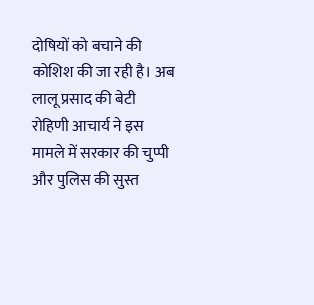दोषियों को बचाने की कोशिश की जा रही है। अब लालू प्रसाद की बेटी रोहिणी आचार्य ने इस मामले में सरकार की चुप्पी और पुलिस की सुस्त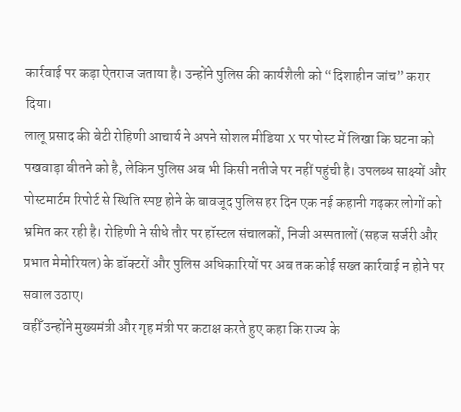कार्रवाई पर कड़ा ऐतराज जताया है। उन्होंने पुलिस की कार्यशैली को “दिशाहीन जांच” करार दिया।
लालू प्रसाद की बेटी रोहिणी आचार्य ने अपने सोशल मीडिया X पर पोस्ट में लिखा कि घटना को पखवाड़ा बीतने को है, लेकिन पुलिस अब भी किसी नतीजे पर नहीं पहुंची है। उपलब्ध साक्ष्यों और पोस्टमार्टम रिपोर्ट से स्थिति स्पष्ट होने के बावजूद पुलिस हर दिन एक नई कहानी गढ़कर लोगों को भ्रमित कर रही है। रोहिणी ने सीधे तौर पर हॉस्टल संचालकों, निजी अस्पतालों (सहज सर्जरी और प्रभात मेमोरियल) के डॉक्टरों और पुलिस अधिकारियों पर अब तक कोई सख्त कार्रवाई न होने पर सवाल उठाए।
वहीँ उन्होंने मुख्यमंत्री और गृह मंत्री पर कटाक्ष करते हुए कहा कि राज्य के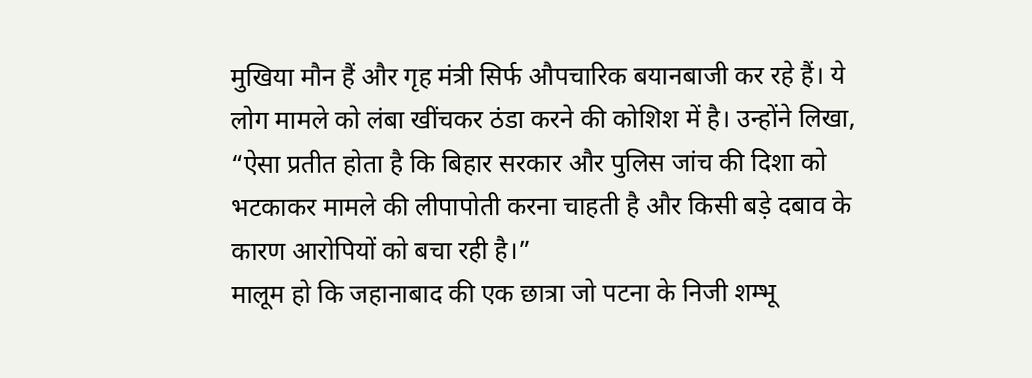मुखिया मौन हैं और गृह मंत्री सिर्फ औपचारिक बयानबाजी कर रहे हैं। ये लोग मामले को लंबा खींचकर ठंडा करने की कोशिश में है। उन्होंने लिखा, “ऐसा प्रतीत होता है कि बिहार सरकार और पुलिस जांच की दिशा को भटकाकर मामले की लीपापोती करना चाहती है और किसी बड़े दबाव के कारण आरोपियों को बचा रही है।”
मालूम हो कि जहानाबाद की एक छात्रा जो पटना के निजी शम्भू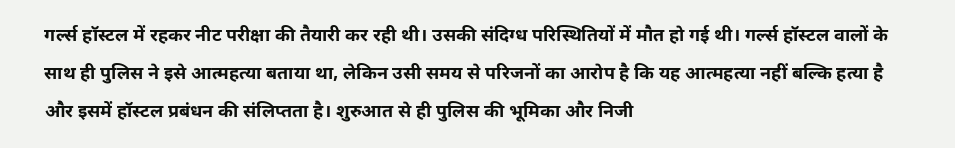गर्ल्स हॉस्टल में रहकर नीट परीक्षा की तैयारी कर रही थी। उसकी संदिग्ध परिस्थितियों में मौत हो गई थी। गर्ल्स हॉस्टल वालों के साथ ही पुलिस ने इसे आत्महत्या बताया था, लेकिन उसी समय से परिजनों का आरोप है कि यह आत्महत्या नहीं बल्कि हत्या है और इसमें हॉस्टल प्रबंधन की संलिप्तता है। शुरुआत से ही पुलिस की भूमिका और निजी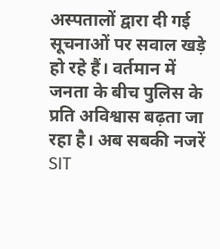अस्पतालों द्वारा दी गई सूचनाओं पर सवाल खड़े हो रहे हैं। वर्तमान में जनता के बीच पुलिस के प्रति अविश्वास बढ़ता जा रहा है। अब सबकी नजरें SIT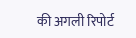की अगली रिपोर्ट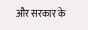और सरकार के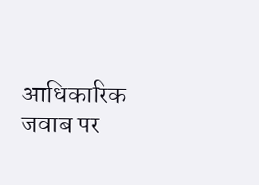आधिकारिक जवाब पर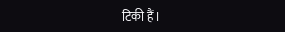टिकी हैं।